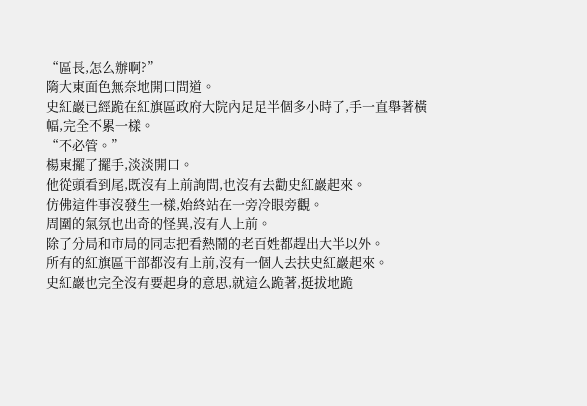“區長,怎么辦啊?”
隋大東面色無奈地開口問道。
史紅巖已經跪在紅旗區政府大院內足足半個多小時了,手一直舉著橫幅,完全不累一樣。
“不必管。”
楊東擺了擺手,淡淡開口。
他從頭看到尾,既沒有上前詢問,也沒有去勸史紅巖起來。
仿佛這件事沒發生一樣,始終站在一旁冷眼旁觀。
周圍的氣氛也出奇的怪異,沒有人上前。
除了分局和市局的同志把看熱鬧的老百姓都趕出大半以外。
所有的紅旗區干部都沒有上前,沒有一個人去扶史紅巖起來。
史紅巖也完全沒有要起身的意思,就這么跪著,挺拔地跪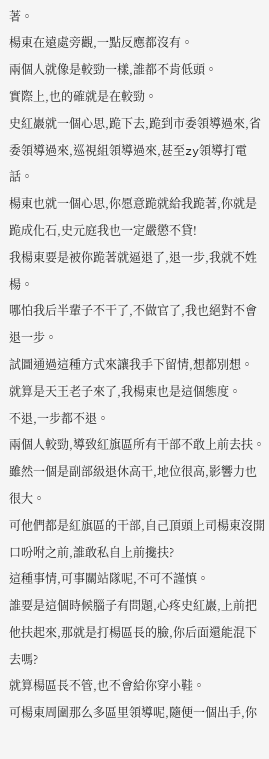著。
楊東在遠處旁觀,一點反應都沒有。
兩個人就像是較勁一樣,誰都不肯低頭。
實際上,也的確就是在較勁。
史紅巖就一個心思,跪下去,跪到市委領導過來,省委領導過來,巡視組領導過來,甚至zy領導打電話。
楊東也就一個心思,你愿意跪就給我跪著,你就是跪成化石,史元庭我也一定嚴懲不貸!
我楊東要是被你跪著就逼退了,退一步,我就不姓楊。
哪怕我后半輩子不干了,不做官了,我也絕對不會退一步。
試圖通過這種方式來讓我手下留情,想都別想。
就算是天王老子來了,我楊東也是這個態度。
不退,一步都不退。
兩個人較勁,導致紅旗區所有干部不敢上前去扶。
雖然一個是副部級退休高干,地位很高,影響力也很大。
可他們都是紅旗區的干部,自己頂頭上司楊東沒開口吩咐之前,誰敢私自上前攙扶?
這種事情,可事關站隊呢,不可不謹慎。
誰要是這個時候腦子有問題,心疼史紅巖,上前把他扶起來,那就是打楊區長的臉,你后面還能混下去嗎?
就算楊區長不管,也不會給你穿小鞋。
可楊東周圍那么多區里領導呢,隨便一個出手,你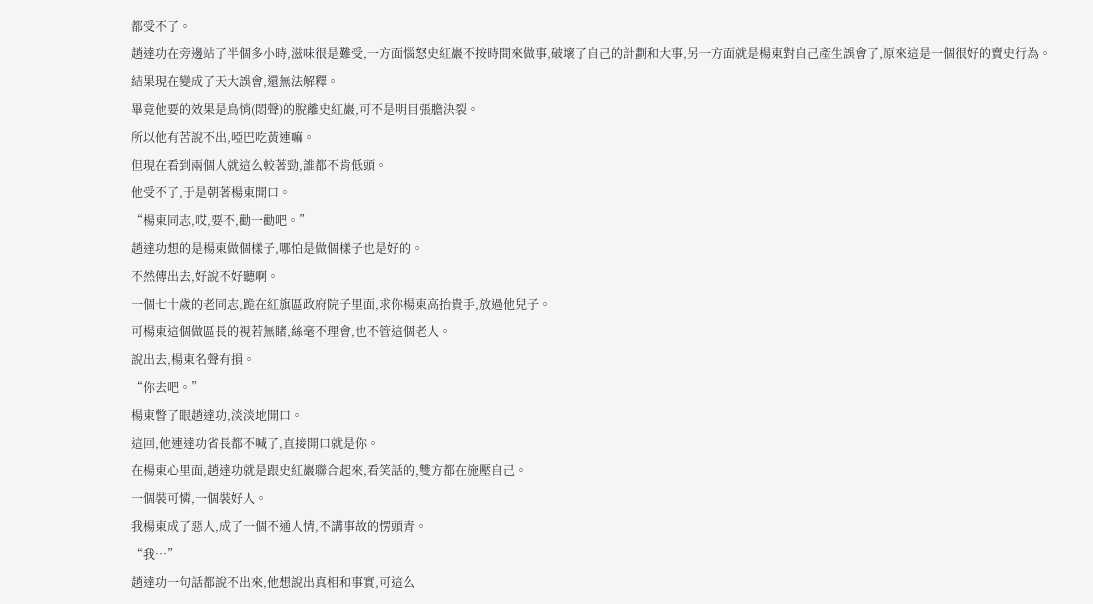都受不了。
趙達功在旁邊站了半個多小時,滋味很是難受,一方面惱怒史紅巖不按時間來做事,破壞了自己的計劃和大事,另一方面就是楊東對自己產生誤會了,原來這是一個很好的賣史行為。
結果現在變成了天大誤會,還無法解釋。
畢竟他要的效果是鳥悄(悶聲)的脫離史紅巖,可不是明目張膽決裂。
所以他有苦說不出,啞巴吃黃連嘛。
但現在看到兩個人就這么較著勁,誰都不肯低頭。
他受不了,于是朝著楊東開口。
“楊東同志,哎,要不,勸一勸吧。”
趙達功想的是楊東做個樣子,哪怕是做個樣子也是好的。
不然傳出去,好說不好聽啊。
一個七十歲的老同志,跪在紅旗區政府院子里面,求你楊東高抬貴手,放過他兒子。
可楊東這個做區長的視若無睹,絲毫不理會,也不管這個老人。
說出去,楊東名聲有損。
“你去吧。”
楊東瞥了眼趙達功,淡淡地開口。
這回,他連達功省長都不喊了,直接開口就是你。
在楊東心里面,趙達功就是跟史紅巖聯合起來,看笑話的,雙方都在施壓自己。
一個裝可憐,一個裝好人。
我楊東成了惡人,成了一個不通人情,不講事故的愣頭青。
“我…”
趙達功一句話都說不出來,他想說出真相和事實,可這么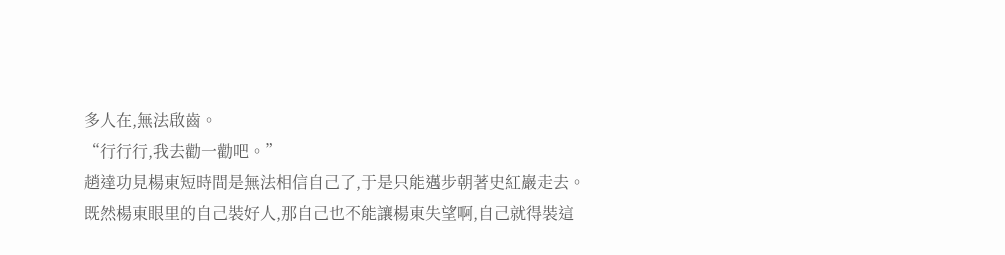多人在,無法啟齒。
“行行行,我去勸一勸吧。”
趙達功見楊東短時間是無法相信自己了,于是只能邁步朝著史紅巖走去。
既然楊東眼里的自己裝好人,那自己也不能讓楊東失望啊,自己就得裝這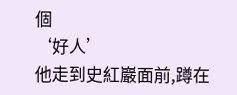個
‘好人’
他走到史紅巖面前,蹲在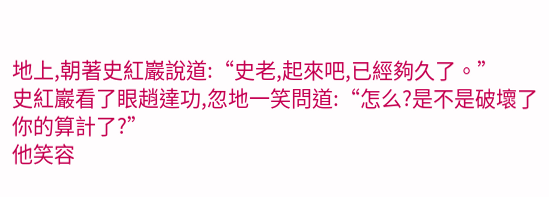地上,朝著史紅巖說道:“史老,起來吧,已經夠久了。”
史紅巖看了眼趙達功,忽地一笑問道:“怎么?是不是破壞了你的算計了?”
他笑容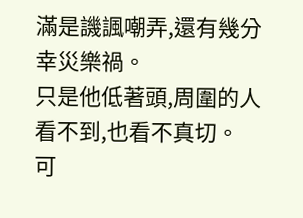滿是譏諷嘲弄,還有幾分幸災樂禍。
只是他低著頭,周圍的人看不到,也看不真切。
可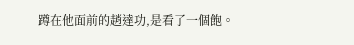蹲在他面前的趙達功,是看了一個飽。